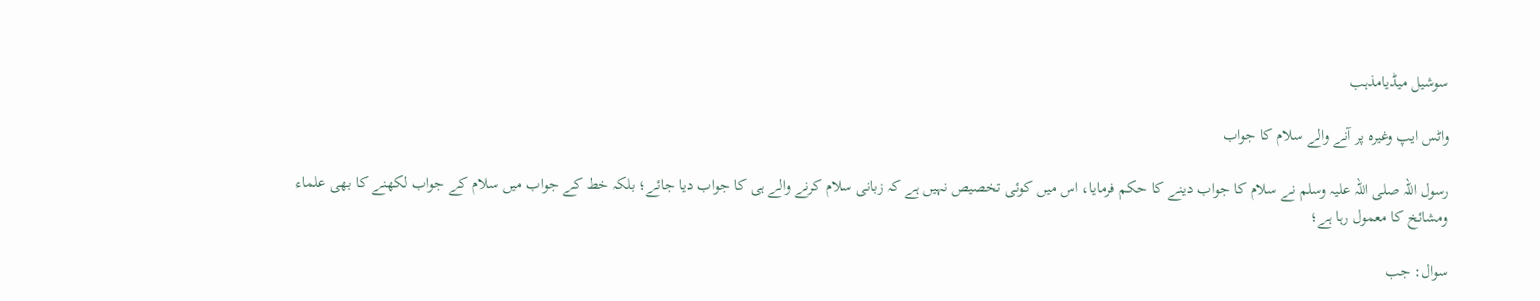سوشیل میڈیامذہب

واٹس ایپ وغیرہ پر آنے والے سلام کا جواب

رسول اللہ صلی اللہ علیہ وسلم نے سلام کا جواب دینے کا حکم فرمایا، اس میں کوئی تخصیص نہیں ہے کہ زبانی سلام کرنے والے ہی کا جواب دیا جائے؛ بلکہ خط کے جواب میں سلام کے جواب لکھنے کا بھی علماء ومشائخ کا معمول رہا ہے؛

سوال: جب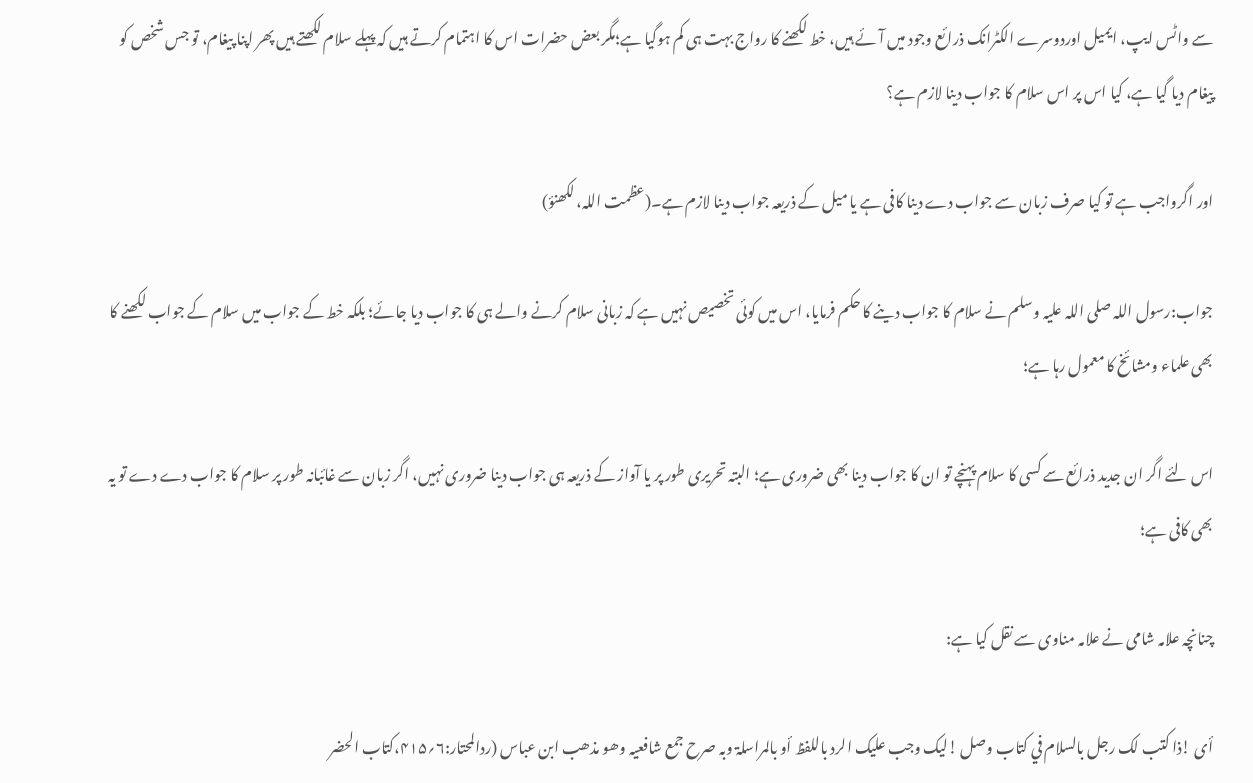سے واٹس ایپ، ایمیل اوردوسرے الکٹرانک ذرائع وجود میں آئے ہیں، خط لکھنے کا رواج بہت ہی کم ہوگیا ہے؛مگر بعض حضرات اس کا اہتمام کرتے ہیں کہ پہلے سلام لکھتے ہیں پھر اپنا پیغام، تو جس شخص کو پیغام دیا گیا ہے، کیا اس پر اس سلام کا جواب دینا لازم ہے؟

اور اگرواجب ہے تو کیا صرف زبان سے جواب دے دینا کافی ہے یا میل کے ذریعہ جواب دینا لازم ہے۔(عظمت اللہ، لکھنؤ)

جواب:رسول اللہ صلی اللہ علیہ وسلم نے سلام کا جواب دینے کا حکم فرمایا، اس میں کوئی تخصیص نہیں ہے کہ زبانی سلام کرنے والے ہی کا جواب دیا جائے؛ بلکہ خط کے جواب میں سلام کے جواب لکھنے کا بھی علماء ومشائخ کا معمول رہا ہے؛

اس لئے اگر ان جدید ذرائع سے کسی کا سلام پہنچے تو ان کا جواب دینا بھی ضروری ہے؛ البتہ تحریری طور پر یا آواز کے ذریعہ ہی جواب دینا ضروری نہیں، اگر زبان سے غائبانہ طور پر سلام کا جواب دے دے تو یہ بھی کافی ہے؛

چنانچہ علامہ شامی نے علامہ مناوی سے نقل کیا ہے:

أی !ذا کتب لک رجل بالسلام في کتاب وصل !لیک وجب علیک الرد باللفظ أو بالمراسلۃ وبہ صرح جمع شافعیہ وھو مذھب ابن عباس (ردالمحتار:۶؍۴۱۵،کتاب الحضر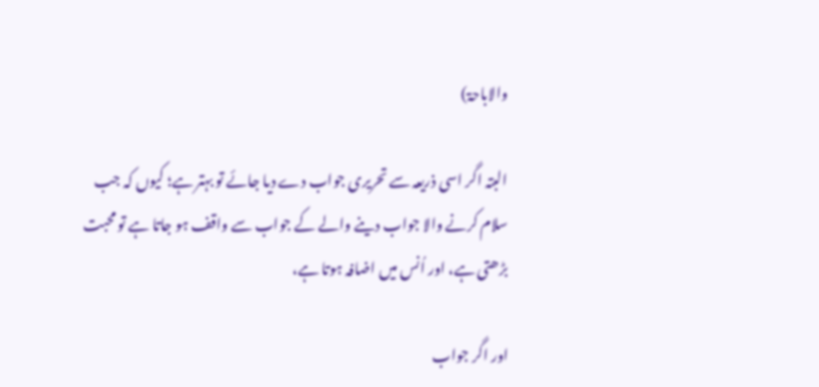والاباحۃ)

البتہ اگر اسی ذریعہ سے تحریری جواب دے دیا جائے تو بہتر ہے؛ کیوں کہ جب سلام کرنے والا جواب دینے والے کے جواب سے واقف ہو جاتا ہے تو محبت بڑھتی ہے، اور اُنس میں اضافہ ہوتا ہے،

اور اگر جواب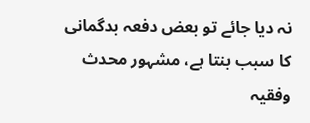نہ دیا جائے تو بعض دفعہ بدگمانی کا سبب بنتا ہے، مشہور محدث وفقیہ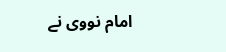امام نووی نے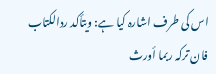اس کی طرف اشارہ کیا ہے: ویتأکد ردالکتاب فان ترکہ ربما أورث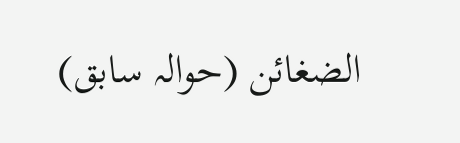الضغائن (حوالہ سابق)